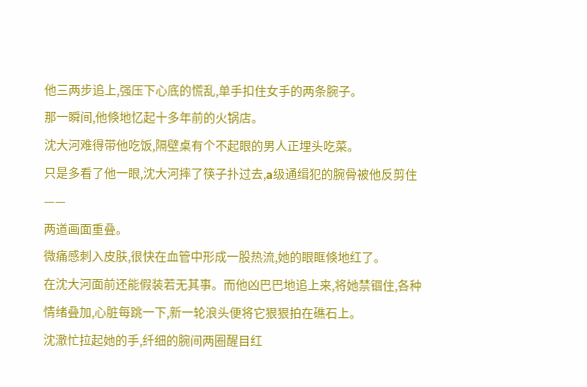他三两步追上,强压下心底的慌乱,单手扣住女手的两条腕子。
那一瞬间,他倏地忆起十多年前的火锅店。
沈大河难得带他吃饭,隔壁桌有个不起眼的男人正埋头吃菜。
只是多看了他一眼,沈大河摔了筷子扑过去,a级通缉犯的腕骨被他反剪住——
两道画面重叠。
微痛感刺入皮肤,很快在血管中形成一股热流,她的眼眶倏地红了。
在沈大河面前还能假装若无其事。而他凶巴巴地追上来,将她禁锢住,各种情绪叠加,心脏每跳一下,新一轮浪头便将它狠狠拍在礁石上。
沈澈忙拉起她的手,纤细的腕间两圈醒目红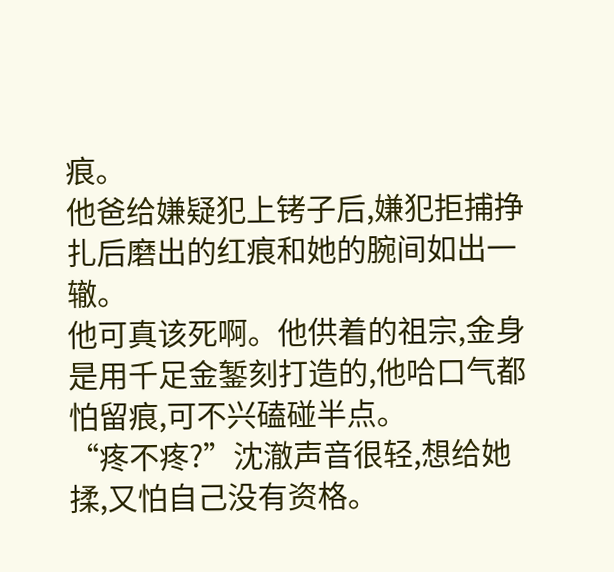痕。
他爸给嫌疑犯上铐子后,嫌犯拒捕挣扎后磨出的红痕和她的腕间如出一辙。
他可真该死啊。他供着的祖宗,金身是用千足金錾刻打造的,他哈口气都怕留痕,可不兴磕碰半点。
“疼不疼?”沈澈声音很轻,想给她揉,又怕自己没有资格。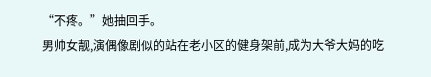“不疼。”她抽回手。
男帅女靓,演偶像剧似的站在老小区的健身架前,成为大爷大妈的吃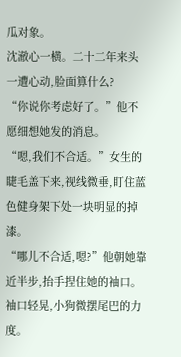瓜对象。
沈澈心一横。二十二年来头一遭心动,脸面算什么?
“你说你考虑好了。”他不愿细想她发的消息。
“嗯,我们不合适。”女生的睫毛盖下来,视线微垂,盯住蓝色健身架下处一块明显的掉漆。
“哪儿不合适,嗯?”他朝她靠近半步,抬手捏住她的袖口。
袖口轻晃,小狗微摆尾巴的力度。